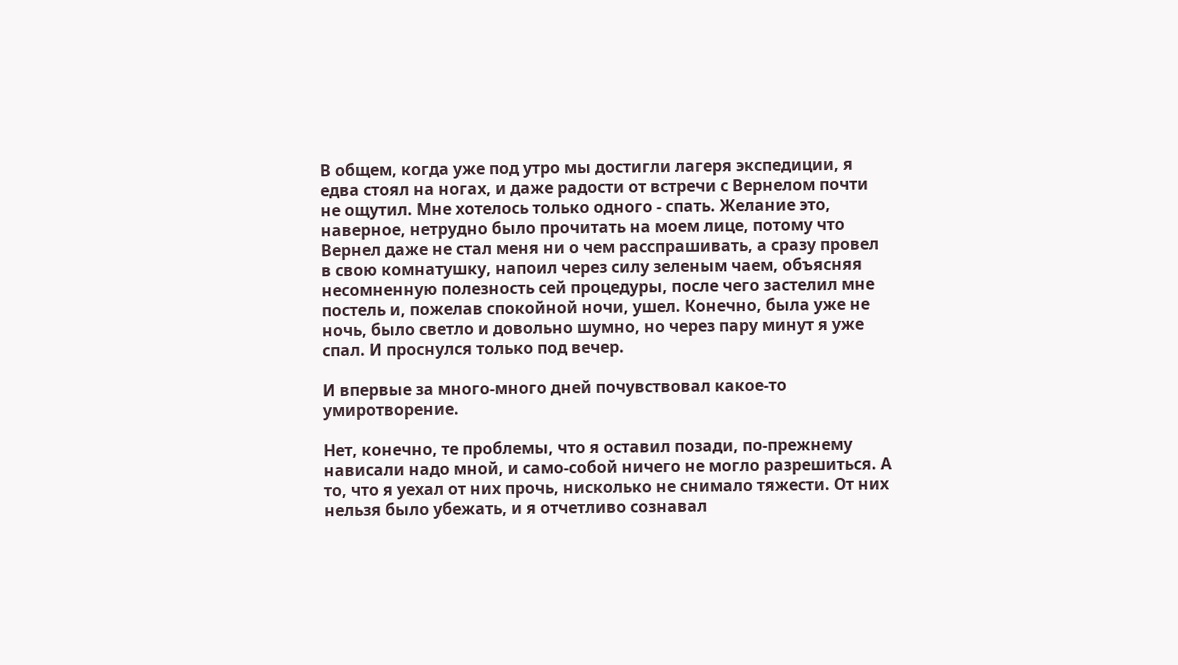В общем, когда уже под утро мы достигли лагеря экспедиции, я едва стоял на ногах, и даже радости от встречи с Вернелом почти не ощутил. Мне хотелось только одного - спать. Желание это, наверное, нетрудно было прочитать на моем лице, потому что Вернел даже не стал меня ни о чем расспрашивать, а сразу провел в свою комнатушку, напоил через силу зеленым чаем, объясняя несомненную полезность сей процедуры, после чего застелил мне постель и, пожелав спокойной ночи, ушел. Конечно, была уже не ночь, было светло и довольно шумно, но через пару минут я уже спал. И проснулся только под вечер.

И впервые за много-много дней почувствовал какое-то умиротворение.

Нет, конечно, те проблемы, что я оставил позади, по-прежнему нависали надо мной, и само-собой ничего не могло разрешиться. А то, что я уехал от них прочь, нисколько не снимало тяжести. От них нельзя было убежать, и я отчетливо сознавал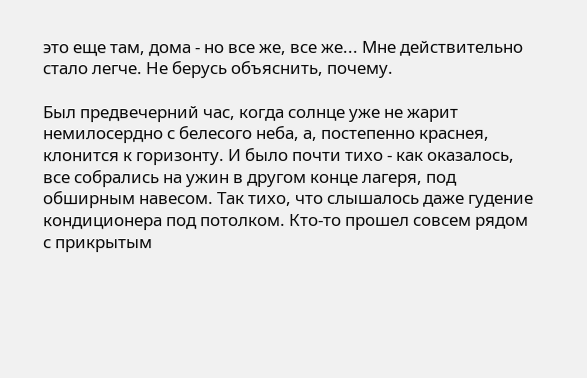это еще там, дома - но все же, все же... Мне действительно стало легче. Не берусь объяснить, почему.

Был предвечерний час, когда солнце уже не жарит немилосердно с белесого неба, а, постепенно краснея, клонится к горизонту. И было почти тихо - как оказалось, все собрались на ужин в другом конце лагеря, под обширным навесом. Так тихо, что слышалось даже гудение кондиционера под потолком. Кто-то прошел совсем рядом с прикрытым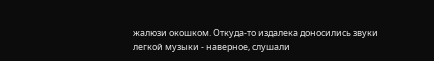жалюзи окошком. Откуда-то издалека доносились звуки легкой музыки - наверное, слушали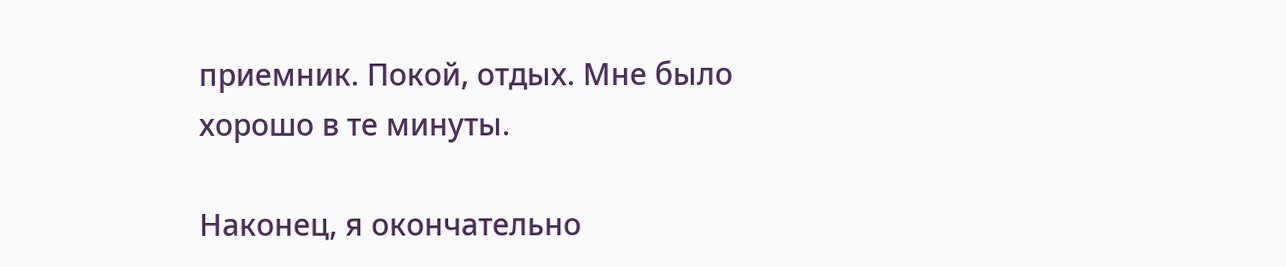приемник. Покой, отдых. Мне было хорошо в те минуты.

Наконец, я окончательно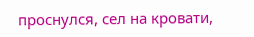проснулся, сел на кровати,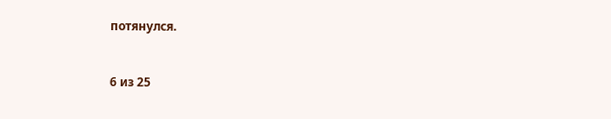потянулся.



6 из 25